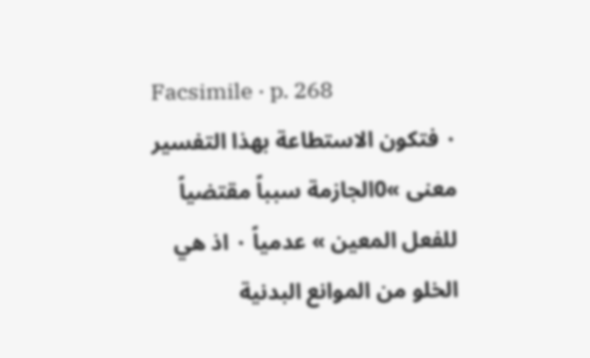Facsimile · p. 268
٠ فتكون الاستطاعة بهذا التفسير معنى »0الجازمة سبباً مقتضياً للفعل المعين » عدمياً ٠ اذ هي الخلو من الموانع البدنية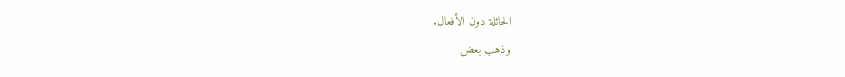الحائلة دون الأفعال.
وذهب بعض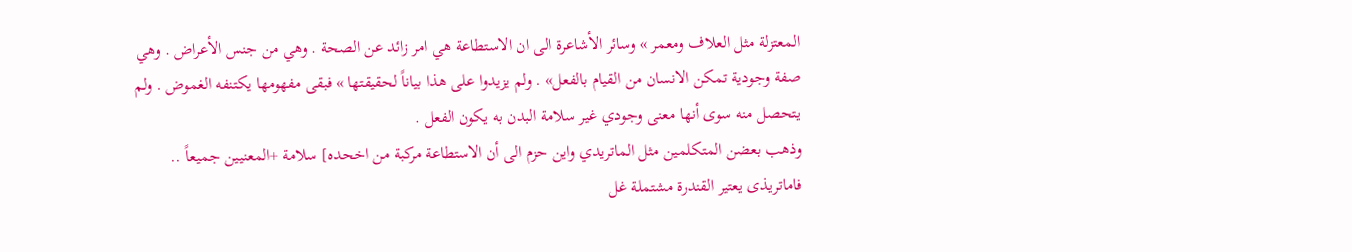المعتزلة مثل العلاف ومعمر » وسائر الأشاعرة الى ان الاستطاعة هي امر زائد عن الصحة . وهي من جنس الأعراض . وهي صفة وجودية تمكن الانسان من القيام بالفعل» . ولم يزيدوا على هذا بياناً لحقيقتها » فبقى مفهومها يكتنفه الغموض . ولم يتحصل منه سوى أنها معنى وجودي غير سلامة البدن به يكون الفعل .
وذهب بعضن المتكلمين مثل الماتريدي واين حزم الى أن الاستطاعة مركبة من اخحده] سلامة +المعنيين جميعاً .. فاماتريذى يعتير القندرة مشتملة غل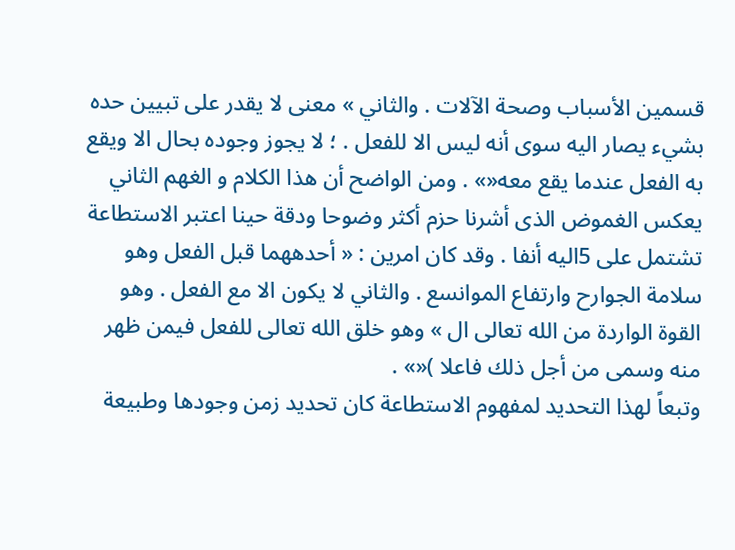قسمين الأسباب وصحة الآلات . والثاني » معنى لا يقدر على تبيين حده بشيء يصار اليه سوى أنه ليس الا للفعل . ؛ لا يجوز وجوده بحال الا ويقع به الفعل عندما يقع معه«» . ومن الواضح أن هذا الكلام و الغهم الثاني يعكس الغموض الذى أشرنا حزم أكثر وضوحا ودقة حينا اعتبر الاستطاعة تشتمل على 5اليه أنفا . وقد كان امرين : « أحدههما قبل الفعل وهو سلامة الجوارح وارتفاع الموانسع . والثاني لا يكون الا مع الفعل . وهو القوة الواردة من الله تعالى ال » وهو خلق الله تعالى للفعل فيمن ظهر منه وسمى من أجل ذلك فاعلا )«» .
وتبعاً لهذا التحديد لمفهوم الاستطاعة كان تحديد زمن وجودها وطبيعة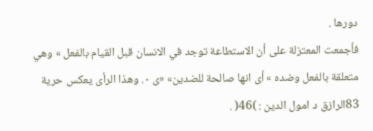دورها .
فأجمعت المعتزلة على أن الاستطاعة توجد في الانسان قبل القيام بالفعل » وهي متعلقة بالفعل وضده » أى انها صالحة للضدين» «ى ٠. وهذا الرأى يعكس حرية 83الرازق د امول الدين : )46( .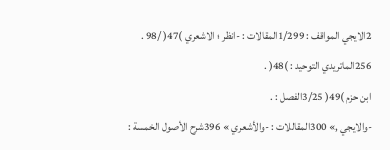2الايجي المواقف : 1/299المقالات : -انظر ؛ الاشعري )47( /98 .
256الماتريدي التوحيد : )48( .
ابن حزم )49( 3/25الفصل : .
-والايجي ,» 300المقاللات : -والأشعري » 396شرح الأصول الخمسة :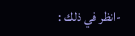-انظر في ذلك :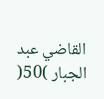القاضي عبد الجبار )50(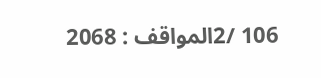106 /2المواقف : 2068